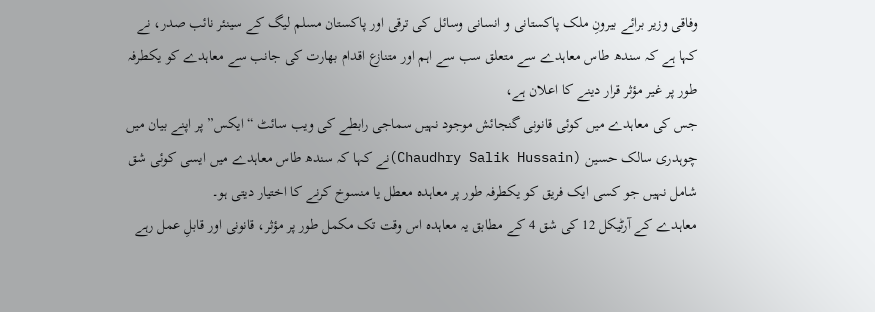وفاقی وزیر برائے بیرونِ ملک پاکستانی و انسانی وسائل کی ترقی اور پاکستان مسلم لیگ کے سینئر نائب صدر، نے کہا ہے کہ سندھ طاس معاہدے سے متعلق سب سے اہم اور متنازع اقدام بھارت کی جانب سے معاہدے کو یکطرفہ طور پر غیر مؤثر قرار دینے کا اعلان ہے،
جس کی معاہدے میں کوئی قانونی گنجائش موجود نہیں سماجی رابطے کی ویب سائٹ “ایکس” پر اپنے بیان میں چوہدری سالک حسین (Chaudhry Salik Hussain)نے کہا کہ سندھ طاس معاہدے میں ایسی کوئی شق شامل نہیں جو کسی ایک فریق کو یکطرفہ طور پر معاہدہ معطل یا منسوخ کرنے کا اختیار دیتی ہو۔
معاہدے کے آرٹیکل 12 کی شق 4 کے مطابق یہ معاہدہ اس وقت تک مکمل طور پر مؤثر، قانونی اور قابلِ عمل رہے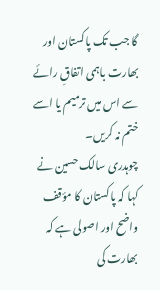گا جب تک پاکستان اور بھارت باہمی اتفاقِ رائے سے اس میں ترمیم یا اسے ختم نہ کریں۔
چوہدری سالک حسین نے کہا کہ پاکستان کا مؤقف واضح اور اصولی ہے کہ بھارت کی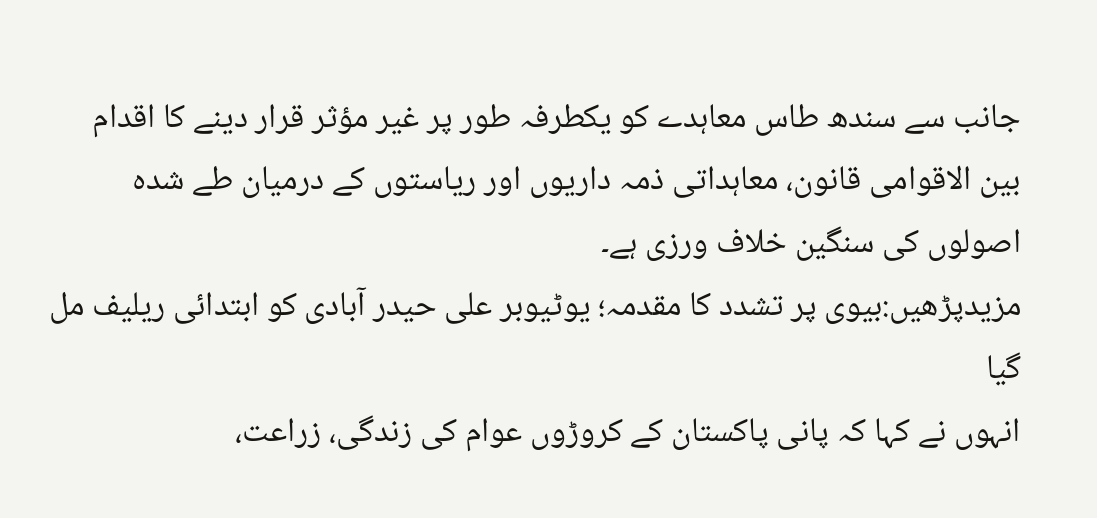جانب سے سندھ طاس معاہدے کو یکطرفہ طور پر غیر مؤثر قرار دینے کا اقدام بین الاقوامی قانون، معاہداتی ذمہ داریوں اور ریاستوں کے درمیان طے شدہ اصولوں کی سنگین خلاف ورزی ہے۔
مزیدپڑھیں:بیوی پر تشدد کا مقدمہ؛ یوٹیوبر علی حیدر آبادی کو ابتدائی ریلیف مل گیا
انہوں نے کہا کہ پانی پاکستان کے کروڑوں عوام کی زندگی، زراعت،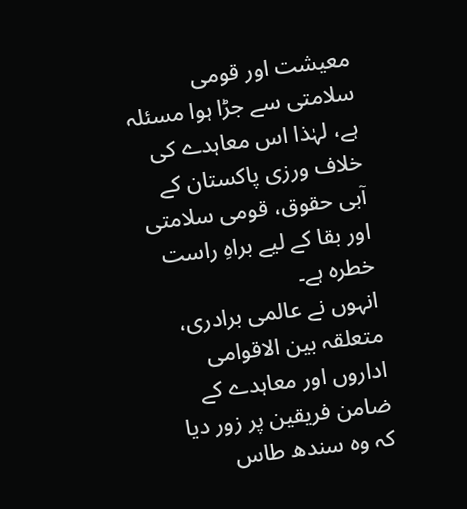معیشت اور قومی سلامتی سے جڑا ہوا مسئلہ ہے، لہٰذا اس معاہدے کی خلاف ورزی پاکستان کے آبی حقوق، قومی سلامتی اور بقا کے لیے براہِ راست خطرہ ہے۔
انہوں نے عالمی برادری، متعلقہ بین الاقوامی اداروں اور معاہدے کے ضامن فریقین پر زور دیا کہ وہ سندھ طاس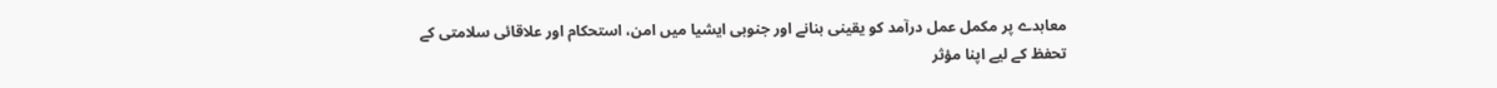معاہدے پر مکمل عمل درآمد کو یقینی بنانے اور جنوبی ایشیا میں امن، استحکام اور علاقائی سلامتی کے تحفظ کے لیے اپنا مؤثر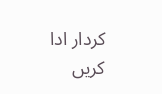کردار ادا کریں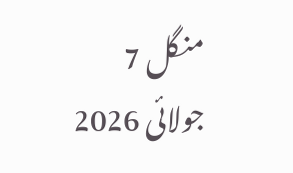منگل 7 جولائی 2026